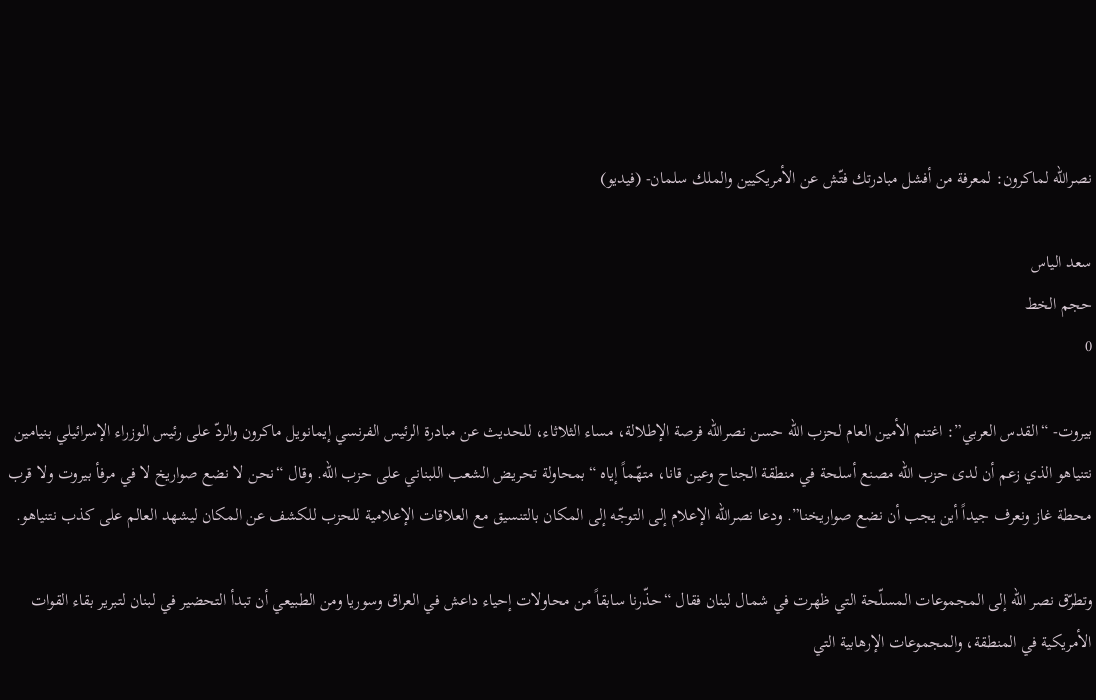نصرالله لماكرون: لمعرفة من أفشل مبادرتك فتّش عن الأمريكيين والملك سلمان- (فيديو)

سعد الياس
حجم الخط
0

بيروت- “القدس العربي”: اغتنم الأمين العام لحزب الله حسن نصرالله فرصة الإطلالة، مساء الثلاثاء، للحديث عن مبادرة الرئيس الفرنسي إيمانويل ماكرون والردّ على رئيس الوزراء الإسرائيلي بنيامين نتنياهو الذي زعم أن لدى حزب الله مصنع أسلحة في منطقة الجناح وعين قانا، متهّماً إياه “بمحاولة تحريض الشعب اللبناني على حزب الله. وقال “نحن لا نضع صواريخ لا في مرفأ بيروت ولا قرب محطة غاز ونعرف جيداً أين يجب أن نضع صواريخنا”. ودعا نصرالله الإعلام إلى التوجّه إلى المكان بالتنسيق مع العلاقات الإعلامية للحزب للكشف عن المكان ليشهد العالم على كذب نتنياهو.

وتطرّق نصر الله إلى المجموعات المسلّحة التي ظهرت في شمال لبنان فقال “حذّرنا سابقاً من محاولات إحياء داعش في العراق وسوريا ومن الطبيعي أن تبدأ التحضير في لبنان لتبرير بقاء القوات الأمريكية في المنطقة، والمجموعات الإرهابية التي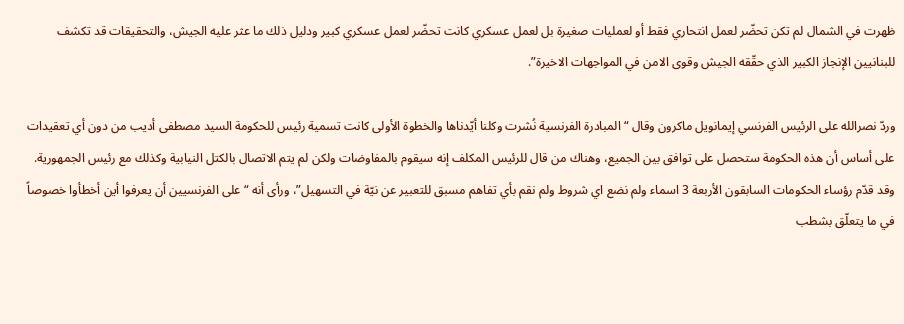ظهرت في الشمال لم تكن تحضّر لعمل انتحاري فقط أو لعمليات صغيرة بل لعمل عسكري كانت تحضّر لعمل عسكري كبير ودليل ذلك ما عثر عليه الجيش، والتحقيقات قد تكشف للبنانيين الإنجاز الكبير الذي حقّقه الجيش وقوى الامن في المواجهات الاخيرة”.

وردّ نصرالله على الرئيس الفرنسي إيمانويل ماكرون وقال “المبادرة الفرنسية نُشرت وكلنا أيّدناها والخطوة الأولى كانت تسمية رئيس للحكومة السيد مصطفى أديب من دون أي تعقيدات على أساس أن هذه الحكومة ستحصل على توافق بين الجميع، وهناك من قال للرئيس المكلف إنه سيقوم بالمفاوضات ولكن لم يتم الاتصال بالكتل النيابية وكذلك مع رئيس الجمهورية. وقد قدّم رؤساء الحكومات السابقون الأربعة 3 اسماء ولم نضع اي شروط ولم نقم بأي تفاهم مسبق للتعبير عن نيّة في التسهيل”، ورأى أنه “على الفرنسيين أن يعرفوا أين أخطأوا خصوصاً في ما يتعلّق بشطب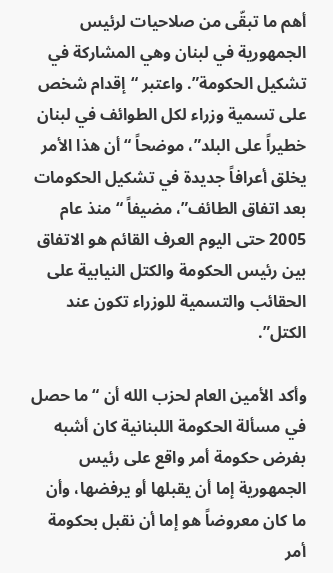أهم ما تبقّى من صلاحيات لرئيس الجمهورية في لبنان وهي المشاركة في تشكيل الحكومة”. واعتبر “إقدام شخص على تسمية وزراء لكل الطوائف في لبنان خطيراً على البلد”، موضحاً “أن هذا الأمر يخلق أعرافاً جديدة في تشكيل الحكومات بعد اتفاق الطائف”، مضيفاً “منذ عام 2005 حتى اليوم العرف القائم هو الاتفاق بين رئيس الحكومة والكتل النيابية على الحقائب والتسمية للوزراء تكون عند الكتل”.

وأكد الأمين العام لحزب الله أن “ما حصل في مسألة الحكومة اللبنانية كان أشبه بفرض حكومة أمر واقع على رئيس الجمهورية إما أن يقبلها أو يرفضها، وأن ما كان معروضاً هو إما أن نقبل بحكومة أمر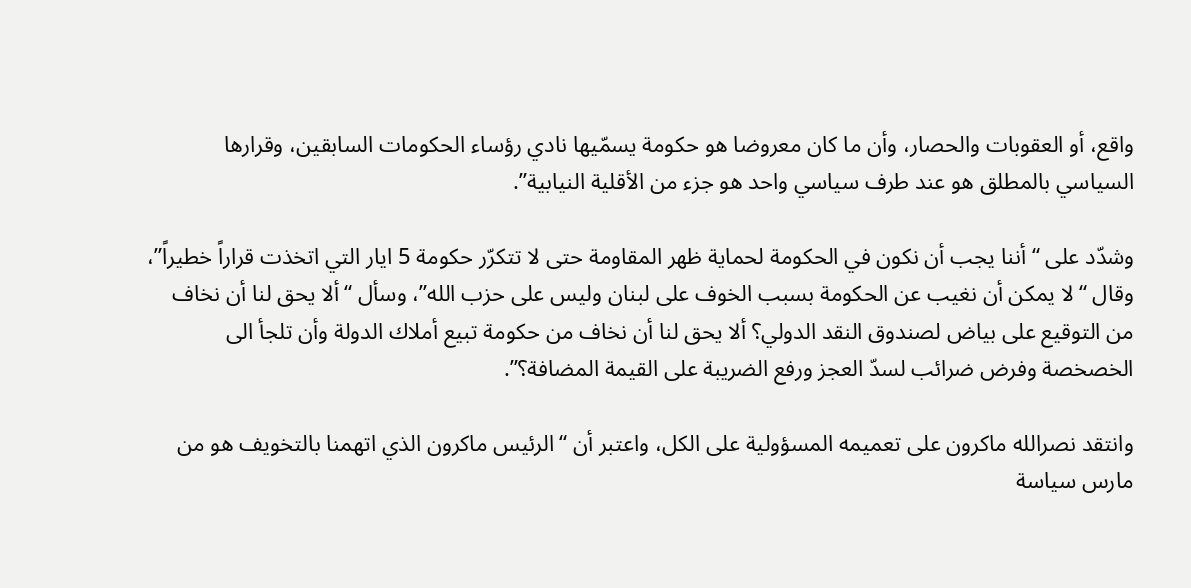واقع، أو العقوبات والحصار، وأن ما كان معروضا هو حكومة يسمّيها نادي رؤساء الحكومات السابقين، وقرارها السياسي بالمطلق هو عند طرف سياسي واحد هو جزء من الأقلية النيابية”.

وشدّد على “أننا يجب أن نكون في الحكومة لحماية ظهر المقاومة حتى لا تتكرّر حكومة 5 ايار التي اتخذت قراراً خطيراً”، وقال “لا يمكن أن نغيب عن الحكومة بسبب الخوف على لبنان وليس على حزب الله”، وسأل “ألا يحق لنا أن نخاف من التوقيع على بياض لصندوق النقد الدولي؟ ألا يحق لنا أن نخاف من حكومة تبيع أملاك الدولة وأن تلجأ الى الخصخصة وفرض ضرائب لسدّ العجز ورفع الضريبة على القيمة المضافة؟”.

وانتقد نصرالله ماكرون على تعميمه المسؤولية على الكل، واعتبر أن “الرئيس ماكرون الذي اتهمنا بالتخويف هو من مارس سياسة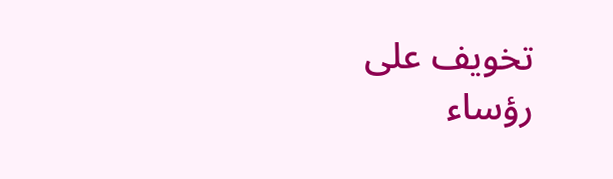تخويف على رؤساء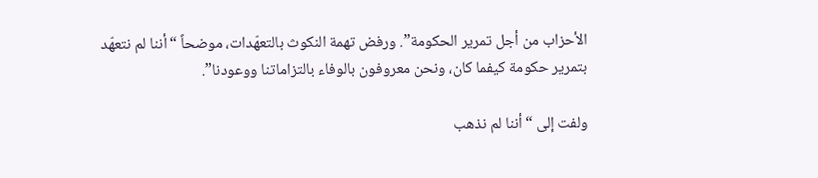الأحزاب من أجل تمرير الحكومة”. ورفض تهمة النكوث بالتعهّدات، موضحاً “أننا لم نتعهّد بتمرير حكومة كيفما كان، ونحن معروفون بالوفاء بالتزاماتنا ووعودنا”.

ولفت إلى “أننا لم نذهب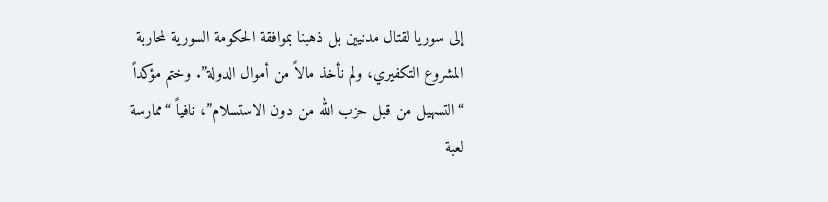إلى سوريا لقتال مدنيين بل ذهبنا بموافقة الحكومة السورية لمحاربة المشروع التكفيري، ولم نأخذ مالاً من أموال الدولة”. وختم مؤكداً “التسهيل من قبل حزب الله من دون الاستسلام”، نافياً “ممارسة لعبة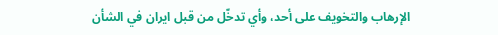الإرهاب والتخويف على أحد، وأي تدخّل من قبل ايران في الشأن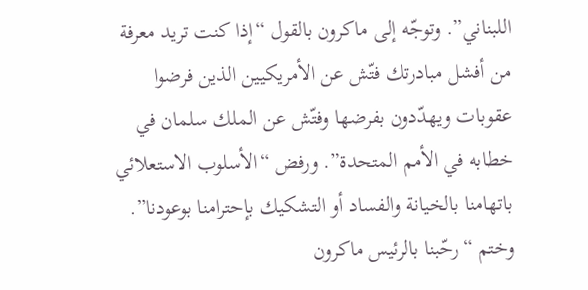اللبناني”. وتوجّه إلى ماكرون بالقول “إذا كنت تريد معرفة من أفشل مبادرتك فتّش عن الأمريكيين الذين فرضوا عقوبات ويهدّدون بفرضها وفتّش عن الملك سلمان في خطابه في الأمم المتحدة”. ورفض “الأسلوب الاستعلائي باتهامنا بالخيانة والفساد أو التشكيك بإحترامنا بوعودنا”. وختم “رحّبنا بالرئيس ماكرون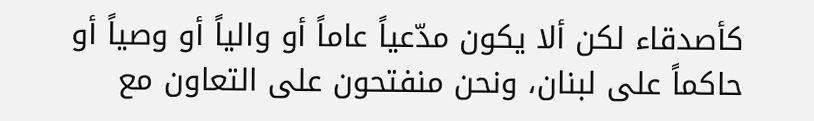كأصدقاء لكن ألا يكون مدّعياً عاماً أو والياً أو وصياً أو حاكماً على لبنان، ونحن منفتحون على التعاون مع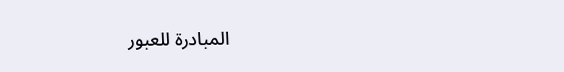المبادرة للعبور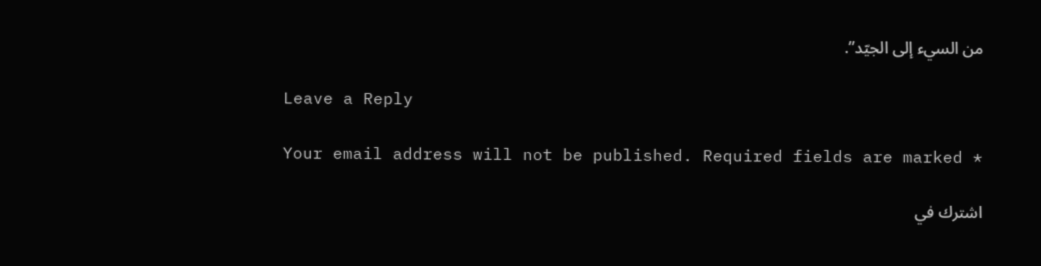من السيء إلى الجيّد”.

Leave a Reply

Your email address will not be published. Required fields are marked *

اشترك في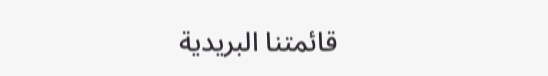قائمتنا البريدية